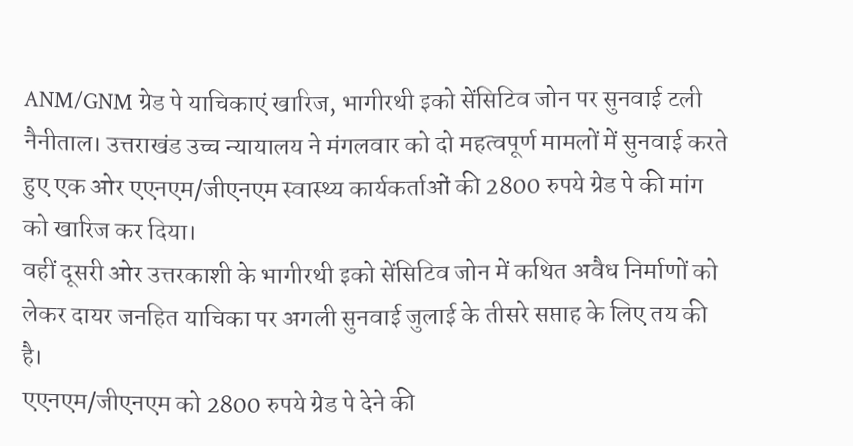ANM/GNM ग्रेड पे याचिकाएं खारिज, भागीरथी इको सेंसिटिव जोन पर सुनवाई टली
नैनीताल। उत्तराखंड उच्च न्यायालय ने मंगलवार को दो महत्वपूर्ण मामलों में सुनवाई करते हुए एक ओर एएनएम/जीएनएम स्वास्थ्य कार्यकर्ताओं की 2800 रुपये ग्रेड पे की मांग को खारिज कर दिया।
वहीं दूसरी ओर उत्तरकाशी के भागीरथी इको सेंसिटिव जोन में कथित अवैध निर्माणों को लेकर दायर जनहित याचिका पर अगली सुनवाई जुलाई के तीसरे सप्ताह के लिए तय की है।
एएनएम/जीएनएम को 2800 रुपये ग्रेड पे देने की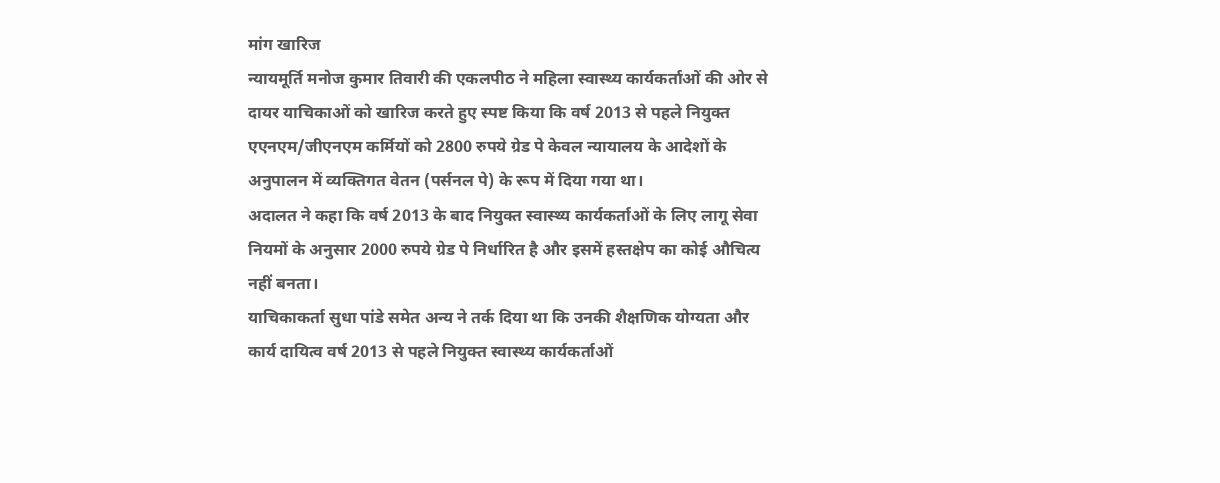मांग खारिज
न्यायमूर्ति मनोज कुमार तिवारी की एकलपीठ ने महिला स्वास्थ्य कार्यकर्ताओं की ओर से दायर याचिकाओं को खारिज करते हुए स्पष्ट किया कि वर्ष 2013 से पहले नियुक्त एएनएम/जीएनएम कर्मियों को 2800 रुपये ग्रेड पे केवल न्यायालय के आदेशों के अनुपालन में व्यक्तिगत वेतन (पर्सनल पे) के रूप में दिया गया था।
अदालत ने कहा कि वर्ष 2013 के बाद नियुक्त स्वास्थ्य कार्यकर्ताओं के लिए लागू सेवा नियमों के अनुसार 2000 रुपये ग्रेड पे निर्धारित है और इसमें हस्तक्षेप का कोई औचित्य नहीं बनता।
याचिकाकर्ता सुधा पांडे समेत अन्य ने तर्क दिया था कि उनकी शैक्षणिक योग्यता और कार्य दायित्व वर्ष 2013 से पहले नियुक्त स्वास्थ्य कार्यकर्ताओं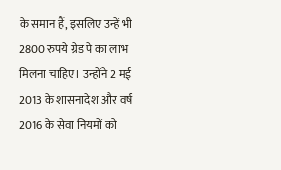के समान हैं, इसलिए उन्हें भी 2800 रुपये ग्रेड पे का लाभ मिलना चाहिए। उन्होंने 2 मई 2013 के शासनादेश और वर्ष 2016 के सेवा नियमों को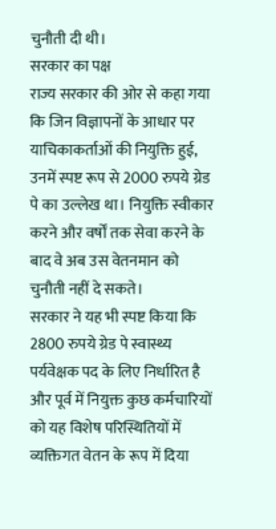चुनौती दी थी।
सरकार का पक्ष
राज्य सरकार की ओर से कहा गया कि जिन विज्ञापनों के आधार पर याचिकाकर्ताओं की नियुक्ति हुई, उनमें स्पष्ट रूप से 2000 रुपये ग्रेड पे का उल्लेख था। नियुक्ति स्वीकार करने और वर्षों तक सेवा करने के बाद वे अब उस वेतनमान को चुनौती नहीं दे सकते।
सरकार ने यह भी स्पष्ट किया कि 2800 रुपये ग्रेड पे स्वास्थ्य पर्यवेक्षक पद के लिए निर्धारित है और पूर्व में नियुक्त कुछ कर्मचारियों को यह विशेष परिस्थितियों में व्यक्तिगत वेतन के रूप में दिया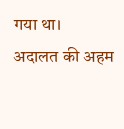गया था।
अदालत की अहम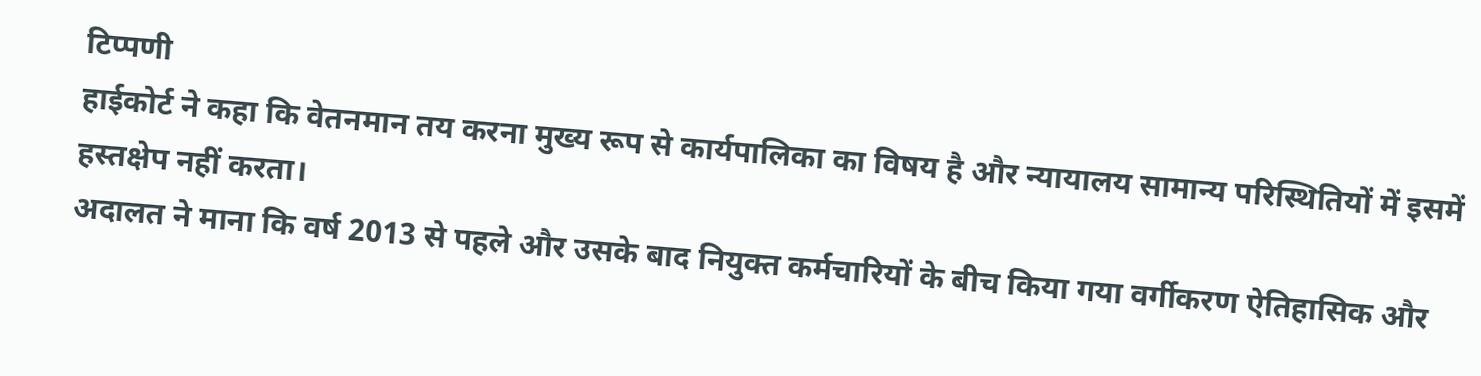टिप्पणी
हाईकोर्ट ने कहा कि वेतनमान तय करना मुख्य रूप से कार्यपालिका का विषय है और न्यायालय सामान्य परिस्थितियों में इसमें हस्तक्षेप नहीं करता।
अदालत ने माना कि वर्ष 2013 से पहले और उसके बाद नियुक्त कर्मचारियों के बीच किया गया वर्गीकरण ऐतिहासिक और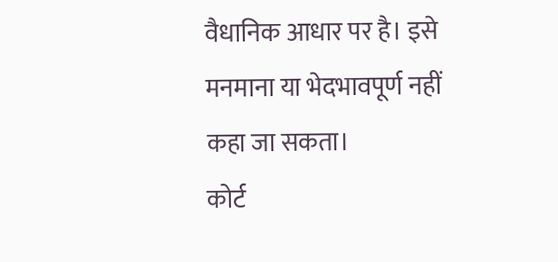वैधानिक आधार पर है। इसे मनमाना या भेदभावपूर्ण नहीं कहा जा सकता।
कोर्ट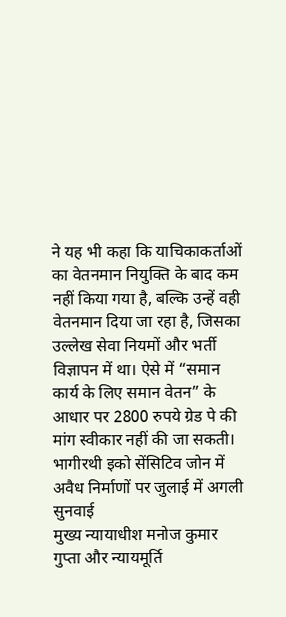ने यह भी कहा कि याचिकाकर्ताओं का वेतनमान नियुक्ति के बाद कम नहीं किया गया है, बल्कि उन्हें वही वेतनमान दिया जा रहा है, जिसका उल्लेख सेवा नियमों और भर्ती विज्ञापन में था। ऐसे में “समान कार्य के लिए समान वेतन” के आधार पर 2800 रुपये ग्रेड पे की मांग स्वीकार नहीं की जा सकती।
भागीरथी इको सेंसिटिव जोन में अवैध निर्माणों पर जुलाई में अगली सुनवाई
मुख्य न्यायाधीश मनोज कुमार गुप्ता और न्यायमूर्ति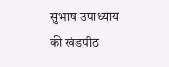सुभाष उपाध्याय की खंडपीठ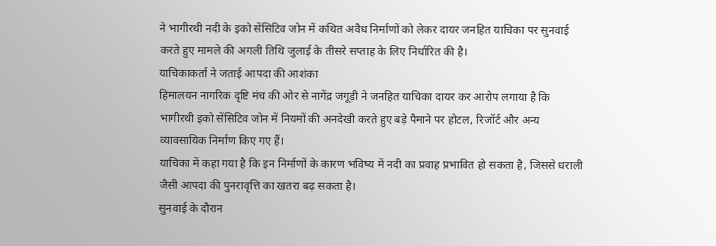ने भागीरथी नदी के इको सेंसिटिव जोन में कथित अवैध निर्माणों को लेकर दायर जनहित याचिका पर सुनवाई करते हुए मामले की अगली तिथि जुलाई के तीसरे सप्ताह के लिए निर्धारित की है।
याचिकाकर्ता ने जताई आपदा की आशंका
हिमालयन नागरिक दृष्टि मंच की ओर से नागेंद्र जगूड़ी ने जनहित याचिका दायर कर आरोप लगाया है कि भागीरथी इको सेंसिटिव जोन में नियमों की अनदेखी करते हुए बड़े पैमाने पर होटल, रिजॉर्ट और अन्य व्यावसायिक निर्माण किए गए हैं।
याचिका में कहा गया है कि इन निर्माणों के कारण भविष्य में नदी का प्रवाह प्रभावित हो सकता है, जिससे धराली जैसी आपदा की पुनरावृत्ति का खतरा बढ़ सकता है।
सुनवाई के दौरान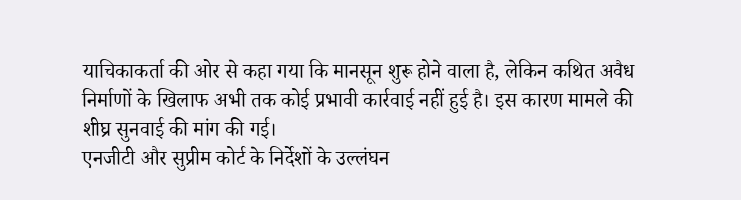याचिकाकर्ता की ओर से कहा गया कि मानसून शुरू होने वाला है, लेकिन कथित अवैध निर्माणों के खिलाफ अभी तक कोई प्रभावी कार्रवाई नहीं हुई है। इस कारण मामले की शीघ्र सुनवाई की मांग की गई।
एनजीटी और सुप्रीम कोर्ट के निर्देशों के उल्लंघन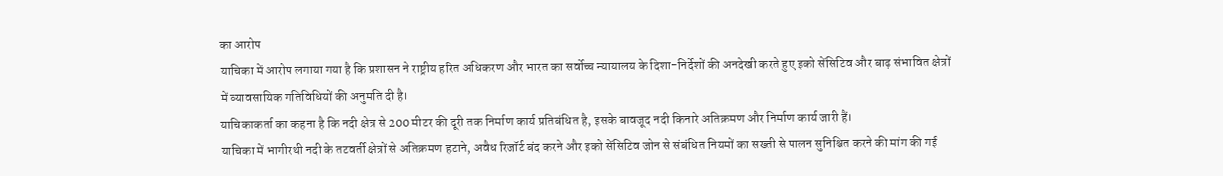का आरोप
याचिका में आरोप लगाया गया है कि प्रशासन ने राष्ट्रीय हरित अधिकरण और भारत का सर्वोच्च न्यायालय के दिशा-निर्देशों की अनदेखी करते हुए इको सेंसिटिव और बाढ़ संभावित क्षेत्रों में व्यावसायिक गतिविधियों की अनुमति दी है।
याचिकाकर्ता का कहना है कि नदी क्षेत्र से 200 मीटर की दूरी तक निर्माण कार्य प्रतिबंधित है, इसके बावजूद नदी किनारे अतिक्रमण और निर्माण कार्य जारी हैं।
याचिका में भागीरथी नदी के तटवर्ती क्षेत्रों से अतिक्रमण हटाने, अवैध रिजॉर्ट बंद करने और इको सेंसिटिव जोन से संबंधित नियमों का सख्ती से पालन सुनिश्चित करने की मांग की गई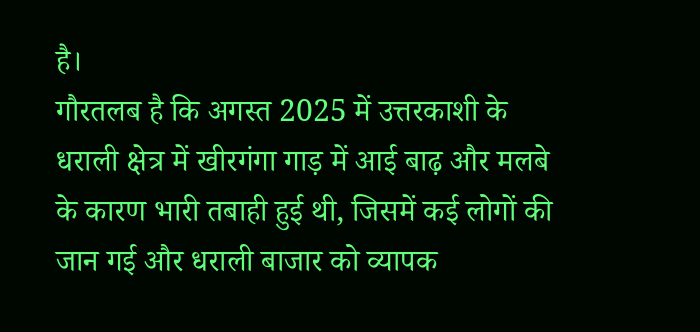है।
गौरतलब है कि अगस्त 2025 में उत्तरकाशी के धराली क्षेत्र में खीरगंगा गाड़ में आई बाढ़ और मलबे के कारण भारी तबाही हुई थी, जिसमें कई लोगों की जान गई और धराली बाजार को व्यापक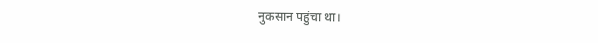नुकसान पहुंचा था।